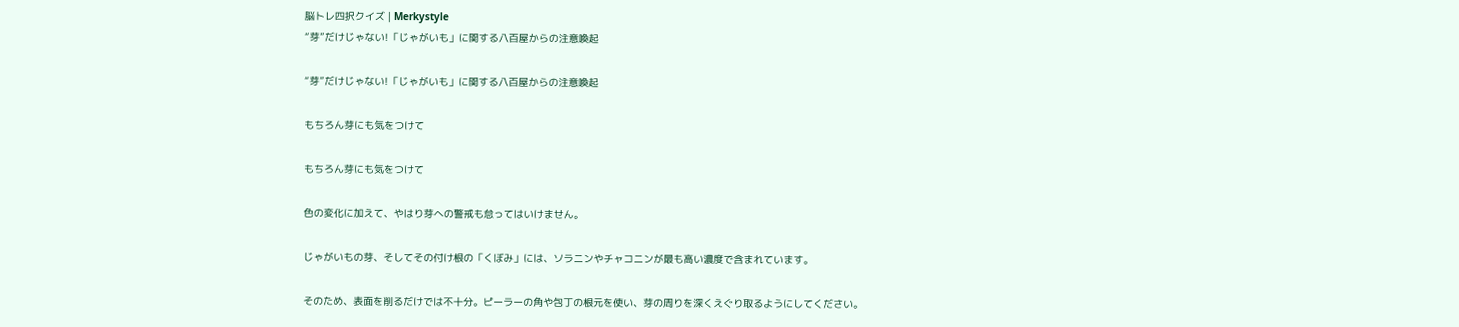脳トレ四択クイズ | Merkystyle
“芽”だけじゃない!「じゃがいも」に関する八百屋からの注意喚起

“芽”だけじゃない!「じゃがいも」に関する八百屋からの注意喚起

もちろん芽にも気をつけて

もちろん芽にも気をつけて

色の変化に加えて、やはり芽への警戒も怠ってはいけません。

じゃがいもの芽、そしてその付け根の「くぼみ」には、ソラニンやチャコニンが最も高い濃度で含まれています。

そのため、表面を削るだけでは不十分。ピーラーの角や包丁の根元を使い、芽の周りを深くえぐり取るようにしてください。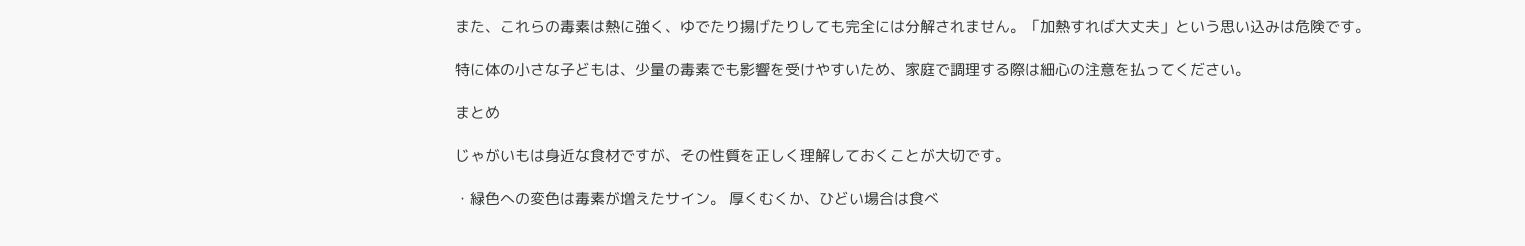また、これらの毒素は熱に強く、ゆでたり揚げたりしても完全には分解されません。「加熱すれば大丈夫」という思い込みは危険です。

特に体の小さな子どもは、少量の毒素でも影響を受けやすいため、家庭で調理する際は細心の注意を払ってください。

まとめ

じゃがいもは身近な食材ですが、その性質を正しく理解しておくことが大切です。

・緑色への変色は毒素が増えたサイン。 厚くむくか、ひどい場合は食べ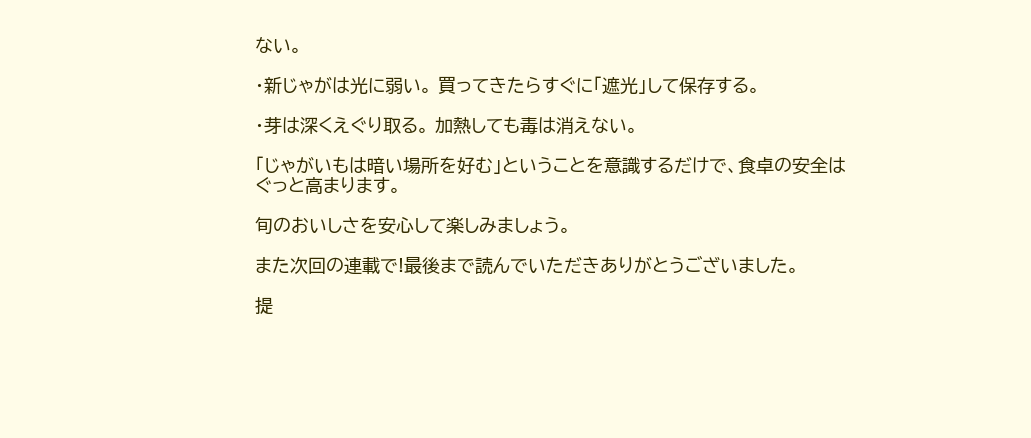ない。

・新じゃがは光に弱い。 買ってきたらすぐに「遮光」して保存する。

・芽は深くえぐり取る。 加熱しても毒は消えない。

「じゃがいもは暗い場所を好む」ということを意識するだけで、食卓の安全はぐっと高まります。

旬のおいしさを安心して楽しみましょう。

また次回の連載で!最後まで読んでいただきありがとうございました。

提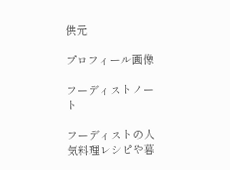供元

プロフィール画像

フーディストノート

フーディストの人気料理レシピや暮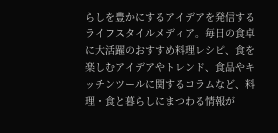らしを豊かにするアイデアを発信するライフスタイルメディア。毎日の食卓に大活躍のおすすめ料理レシピ、食を楽しむアイデアやトレンド、食品やキッチンツールに関するコラムなど、料理・食と暮らしにまつわる情報が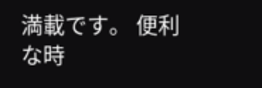満載です。 便利な時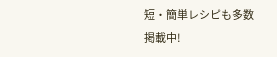短・簡単レシピも多数掲載中!